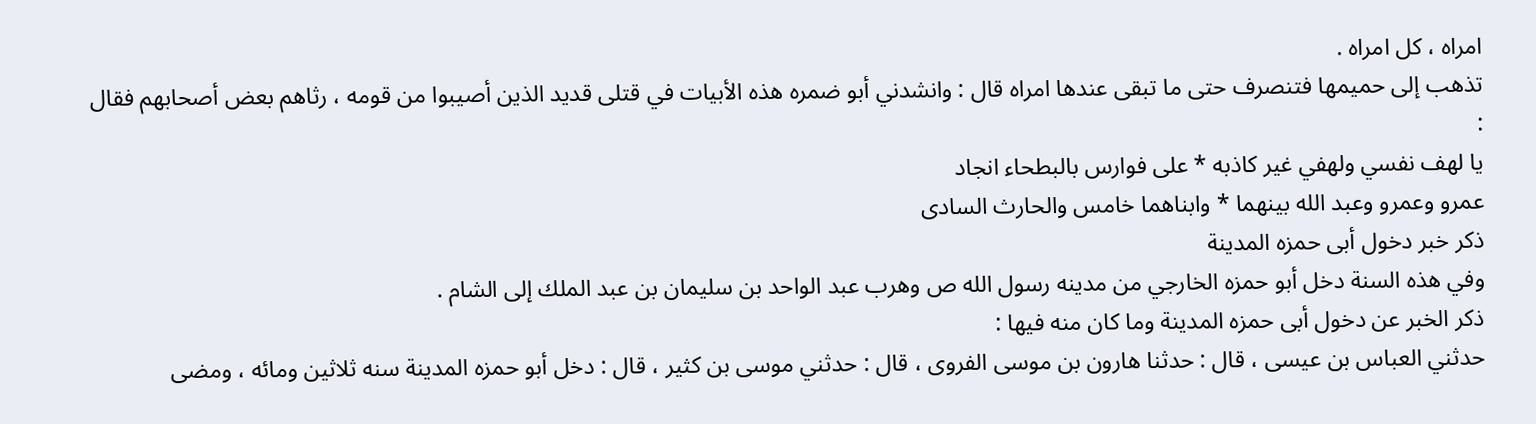امراه ، كل امراه .
تذهب إلى حميمها فتنصرف حتى ما تبقى عندها امراه قال : وانشدني أبو ضمره هذه الأبيات في قتلى قديد الذين أصيبوا من قومه ، رثاهم بعض أصحابهم فقال :
يا لهف نفسي ولهفي غير كاذبه * على فوارس بالبطحاء انجاد
عمرو وعمرو وعبد الله بينهما * وابناهما خامس والحارث السادى
ذكر خبر دخول أبى حمزه المدينة
وفي هذه السنة دخل أبو حمزه الخارجي من مدينه رسول الله ص وهرب عبد الواحد بن سليمان بن عبد الملك إلى الشام .
ذكر الخبر عن دخول أبى حمزه المدينة وما كان منه فيها :
حدثني العباس بن عيسى ، قال : حدثنا هارون بن موسى الفروى ، قال : حدثني موسى بن كثير ، قال : دخل أبو حمزه المدينة سنه ثلاثين ومائه ، ومضى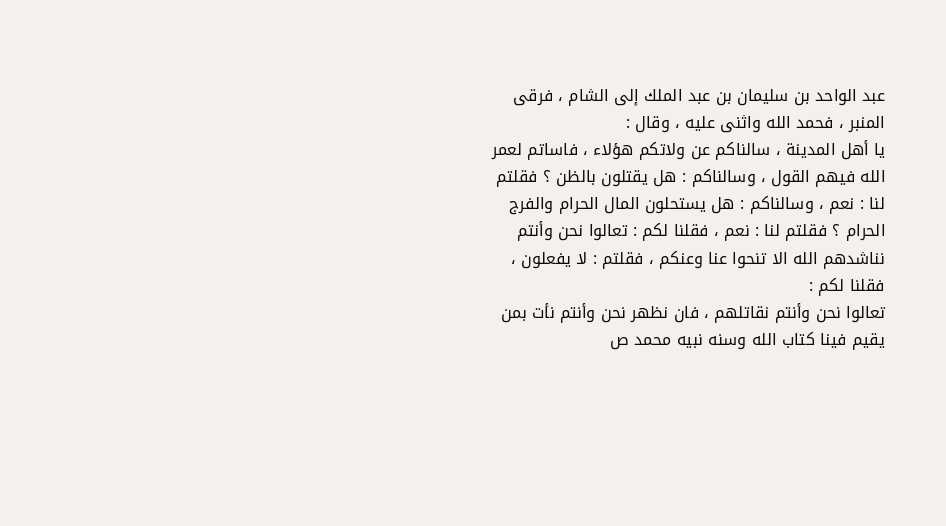عبد الواحد بن سليمان بن عبد الملك إلى الشام ، فرقى المنبر ، فحمد الله واثنى عليه ، وقال :
يا أهل المدينة ، سالناكم عن ولاتكم هؤلاء ، فاساتم لعمر الله فيهم القول ، وسالناكم : هل يقتلون بالظن ؟ فقلتم لنا : نعم ، وسالناكم : هل يستحلون المال الحرام والفرج الحرام ؟ فقلتم لنا : نعم ، فقلنا لكم : تعالوا نحن وأنتم نناشدهم الله الا تنحوا عنا وعنكم ، فقلتم : لا يفعلون ، فقلنا لكم :
تعالوا نحن وأنتم نقاتلهم ، فان نظهر نحن وأنتم نأت بمن يقيم فينا كتاب الله وسنه نبيه محمد ص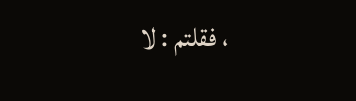، فقلتم : لا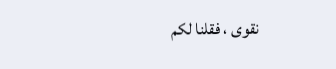نقوى ، فقلنا لكم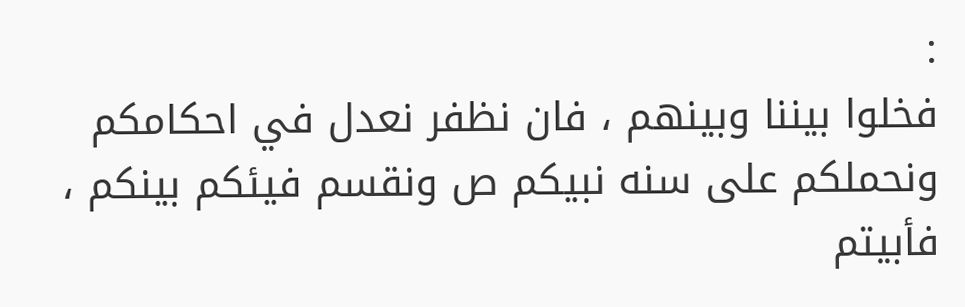:
فخلوا بيننا وبينهم ، فان نظفر نعدل في احكامكم ونحملكم على سنه نبيكم ص ونقسم فيئكم بينكم ، فأبيتم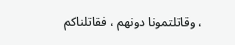، وقاتلتمونا دونهم ، فقاتلناكم